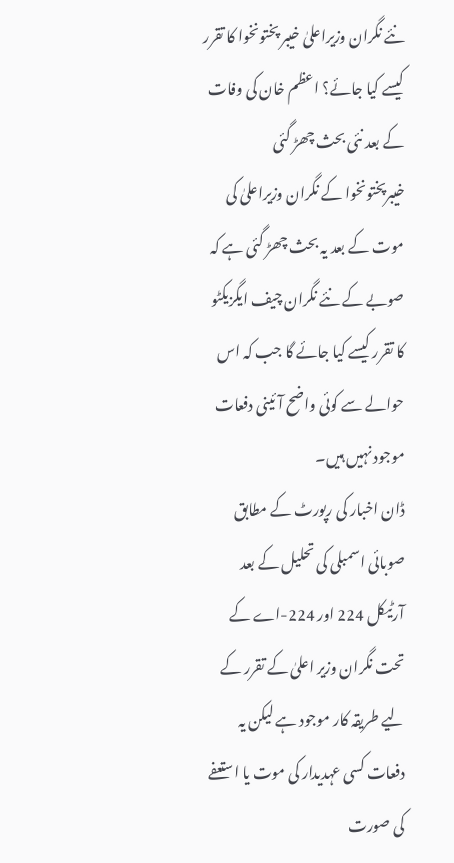نئے نگران وزیراعلیٰ خیبر پختونخوا کا تقرر کیسے کیا جائے؟ اعظم خان کی وفات کے بعد نئی بحث چھڑ گئی
خیبرپختونخوا کے نگران وزیراعلیٰ کی موت کے بعد یہ بحث چھڑ گئی ہے کہ صوبے کے نئے نگران چیف ایگزیکٹو کا تقرر کیسے کیا جائے گا جب کہ اس حوالے سے کوئی واضح آئینی دفعات موجود نہیں ہیں۔
ڈان اخبار کی رپورٹ کے مطابق صوبائی اسمبلی کی تحلیل کے بعد آرٹیکل 224 اور 224-اے کے تحت نگران وزیر اعلیٰ کے تقرر کے لیے طریقہ کار موجود ہے لیکن یہ دفعات کسی عہدیدار کی موت یا استعفے کی صورت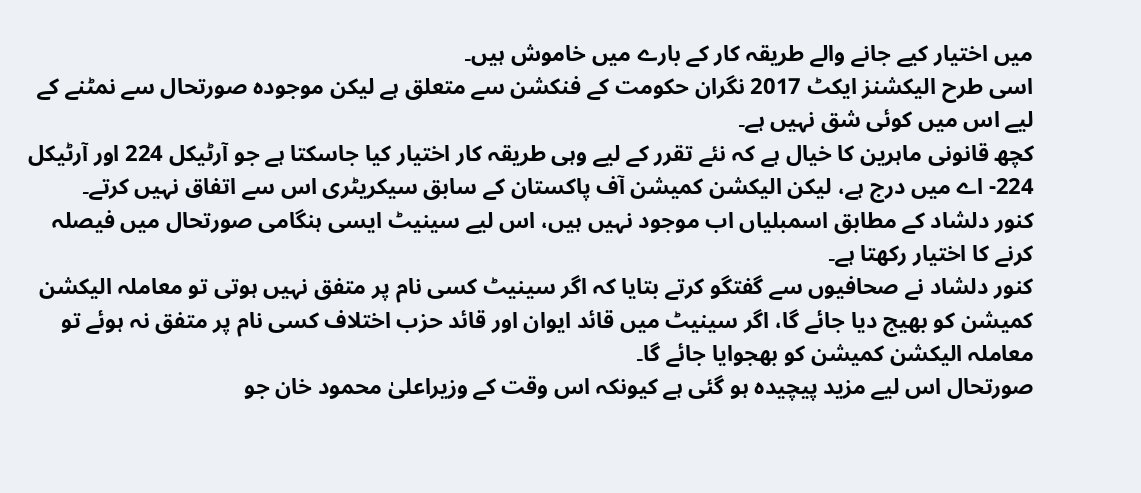میں اختیار کیے جانے والے طریقہ کار کے بارے میں خاموش ہیں۔
اسی طرح الیکشنز ایکٹ 2017 نگران حکومت کے فنکشن سے متعلق ہے لیکن موجودہ صورتحال سے نمٹنے کے لیے اس میں کوئی شق نہیں ہے۔
کچھ قانونی ماہرین کا خیال ہے کہ نئے تقرر کے لیے وہی طریقہ کار اختیار کیا جاسکتا ہے جو آرٹیکل 224 اور آرٹیکل 224- اے میں درج ہے، لیکن الیکشن کمیشن آف پاکستان کے سابق سیکریٹری اس سے اتفاق نہیں کرتے۔
کنور دلشاد کے مطابق اسمبلیاں اب موجود نہیں ہیں، اس لیے سینیٹ ایسی ہنگامی صورتحال میں فیصلہ کرنے کا اختیار رکھتا ہے۔
کنور دلشاد نے صحافیوں سے گفتگو کرتے بتایا کہ اگر سینیٹ کسی نام پر متفق نہیں ہوتی تو معاملہ الیکشن کمیشن کو بھیج دیا جائے گا، اگر سینیٹ میں قائد ایوان اور قائد حزب اختلاف کسی نام پر متفق نہ ہوئے تو معاملہ الیکشن کمیشن کو بھجوایا جائے گا۔
صورتحال اس لیے مزید پیچیدہ ہو گئی ہے کیونکہ اس وقت کے وزیراعلیٰ محمود خان جو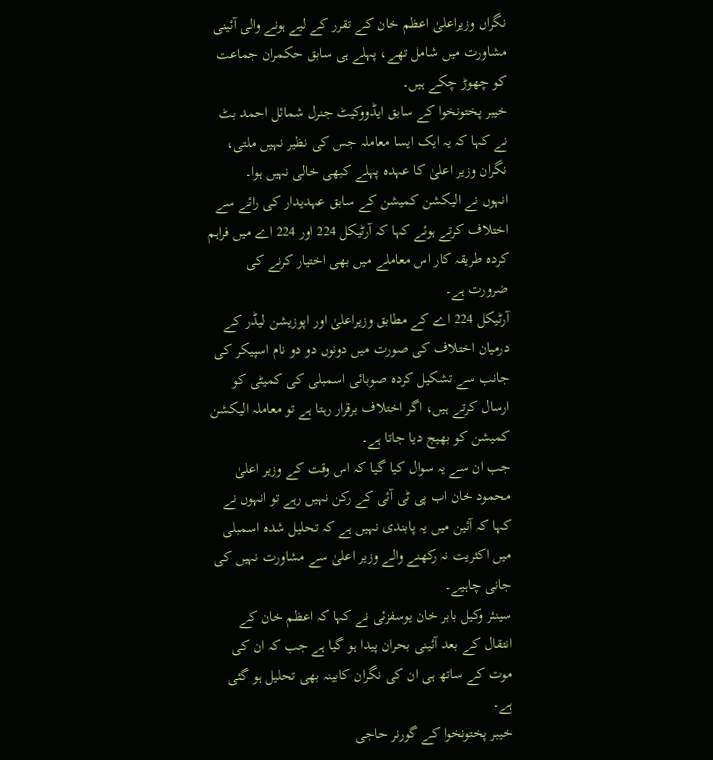نگراں وزیراعلیٰ اعظم خان کے تقرر کے لیے ہونے والی آئینی مشاورت میں شامل تھے، پہلے ہی سابق حکمران جماعت کو چھوڑ چکے ہیں۔
خیبر پختونخوا کے سابق ایڈووکیٹ جنرل شمائل احمد بٹ نے کہا کہ یہ ایک ایسا معاملہ جس کی نظیر نہیں ملتی، نگران وزیر اعلیٰ کا عہدہ پہلے کبھی خالی نہیں ہوا۔
انہوں نے الیکشن کمیشن کے سابق عہدیدار کی رائے سے اختلاف کرتے ہوئے کہا کہ آرٹیکل 224 اور 224 اے میں فراہم کردہ طریقہ کار اس معاملے میں بھی اختیار کرنے کی ضرورت ہے۔
آرٹیکل 224 اے کے مطابق وزیراعلیٰ اور اپوزیشن لیڈر کے درمیان اختلاف کی صورت میں دونوں دو دو نام اسپیکر کی جانب سے تشکیل کردہ صوبائی اسمبلی کی کمیٹی کو ارسال کرتے ہیں، اگر اختلاف برقرار رہتا ہے تو معاملہ الیکشن کمیشن کو بھیج دیا جاتا ہے۔
جب ان سے یہ سوال کیا گیا کہ اس وقت کے وزیر اعلیٰ محمود خان اب پی ٹی آئی کے رکن نہیں رہے تو انہوں نے کہا کہ آئین میں یہ پابندی نہیں ہے کہ تحلیل شدہ اسمبلی میں اکثریت نہ رکھنے والے وزیر اعلیٰ سے مشاورت نہیں کی جانی چاہیے۔
سینئر وکیل بابر خان یوسفزئی نے کہا کہ اعظم خان کے انتقال کے بعد آئینی بحران پیدا ہو گیا ہے جب کہ ان کی موت کے ساتھ ہی ان کی نگران کابینہ بھی تحلیل ہو گئی ہے۔
خیبر پختونخوا کے گورنر حاجی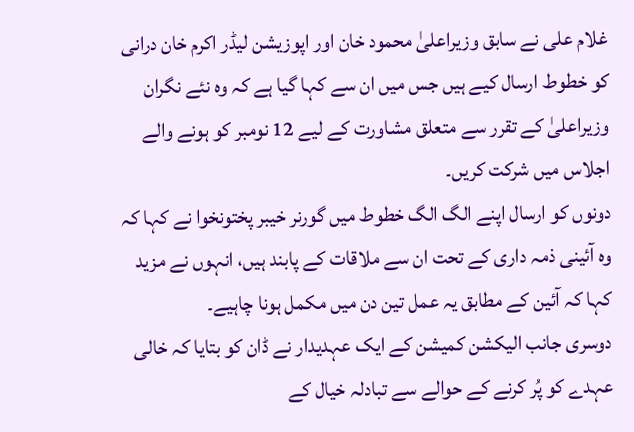غلام علی نے سابق وزیراعلیٰ محمود خان اور اپوزیشن لیڈر اکرم خان درانی کو خطوط ارسال کیے ہیں جس میں ان سے کہا گیا ہے کہ وہ نئے نگران وزیراعلیٰ کے تقرر سے متعلق مشاورت کے لیے 12 نومبر کو ہونے والے اجلاس میں شرکت کریں۔
دونوں کو ارسال اپنے الگ الگ خطوط میں گورنر خیبر پختونخوا نے کہا کہ وہ آئینی ذمہ داری کے تحت ان سے ملاقات کے پابند ہیں، انہوں نے مزید کہا کہ آئین کے مطابق یہ عمل تین دن میں مکمل ہونا چاہیے۔
دوسری جانب الیکشن کمیشن کے ایک عہدیدار نے ڈان کو بتایا کہ خالی عہدے کو پُر کرنے کے حوالے سے تبادلہ خیال کے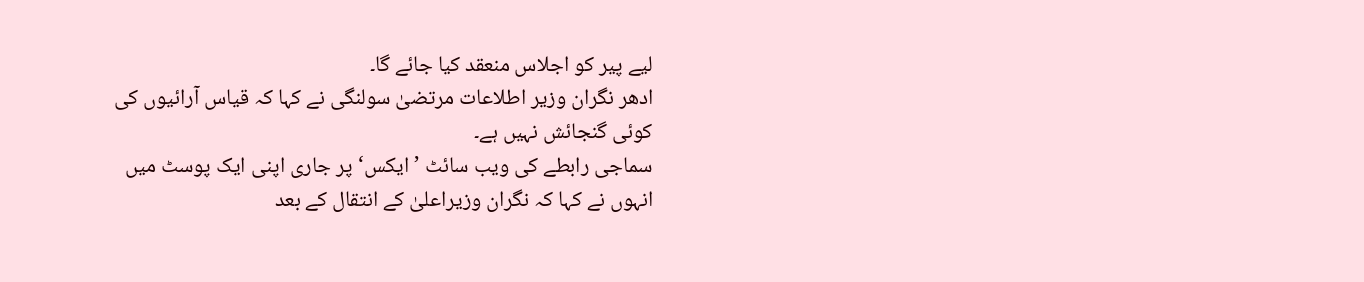لیے پیر کو اجلاس منعقد کیا جائے گا۔
ادھر نگران وزیر اطلاعات مرتضیٰ سولنگی نے کہا کہ قیاس آرائیوں کی کوئی گنجائش نہیں ہے۔
سماجی رابطے کی ویب سائٹ ’ایکس‘ پر جاری اپنی ایک پوسٹ میں انہوں نے کہا کہ نگران وزیراعلیٰ کے انتقال کے بعد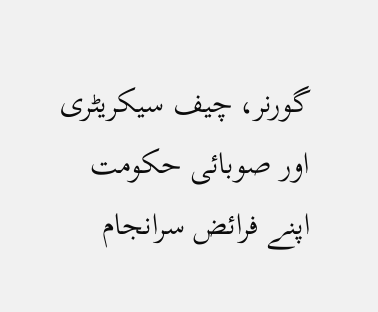گورنر، چیف سیکریٹری اور صوبائی حکومت اپنے فرائض سرانجام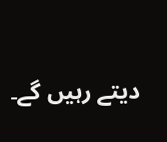دیتے رہیں گے۔